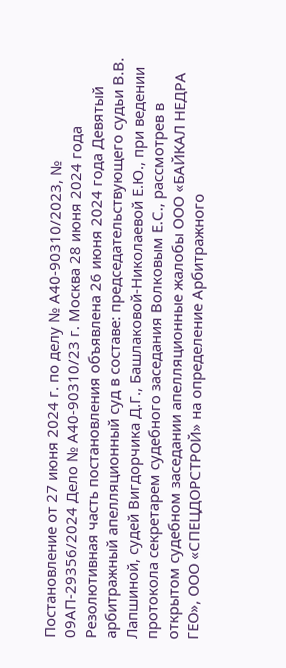Постановление от 27 июня 2024 г. по делу № А40-90310/2023, № 09АП-29356/2024 Дело № А40-90310/23 г. Москва 28 июня 2024 года Резолютивная часть постановления объявлена 26 июня 2024 года Девятый арбитражный апелляционный суд в составе: председательствующего судьи В.В. Лапшиной, судей Вигдорчика Д.Г., Башлаковой-Николаевой Е.Ю., при ведении протокола секретарем судебного заседания Волковым Е.С., рассмотрев в открытом судебном заседании апелляционные жалобы ООО «БАЙКАЛ НЕДРА ГЕО», ООО «СПЕЦДОРСТРОЙ» на определение Арбитражного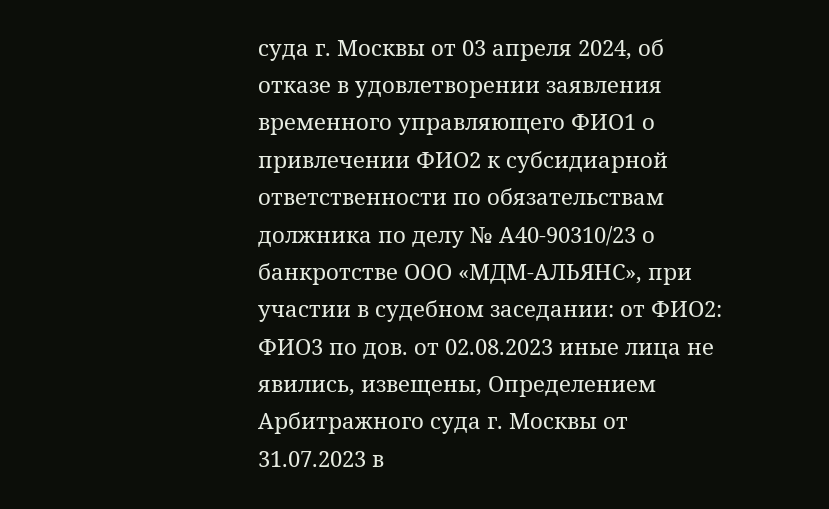суда г. Москвы от 03 апреля 2024, об отказе в удовлетворении заявления временного управляющего ФИО1 о привлечении ФИО2 к субсидиарной ответственности по обязательствам должника по делу № А40-90310/23 о банкротстве ООО «МДМ-АЛЬЯНС», при участии в судебном заседании: от ФИО2: ФИО3 по дов. от 02.08.2023 иные лица не явились, извещены, Определением Арбитражного суда г. Москвы от 31.07.2023 в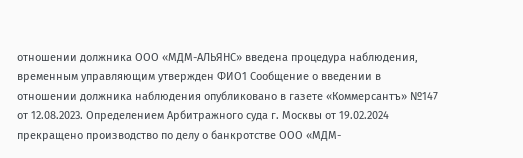отношении должника ООО «МДМ-АЛЬЯНС» введена процедура наблюдения, временным управляющим утвержден ФИО1 Сообщение о введении в отношении должника наблюдения опубликовано в газете «Коммерсантъ» №147 от 12.08.2023. Определением Арбитражного суда г. Москвы от 19.02.2024 прекращено производство по делу о банкротстве ООО «МДМ-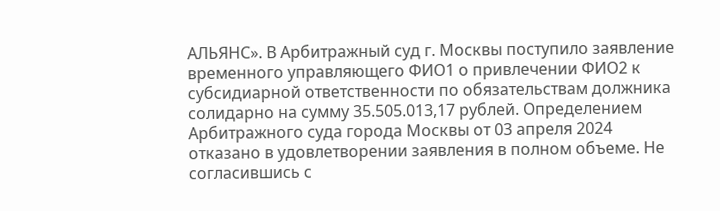АЛЬЯНС». В Арбитражный суд г. Москвы поступило заявление временного управляющего ФИО1 о привлечении ФИО2 к субсидиарной ответственности по обязательствам должника солидарно на сумму 35.505.013,17 рублей. Определением Арбитражного суда города Москвы от 03 апреля 2024 отказано в удовлетворении заявления в полном объеме. Не согласившись с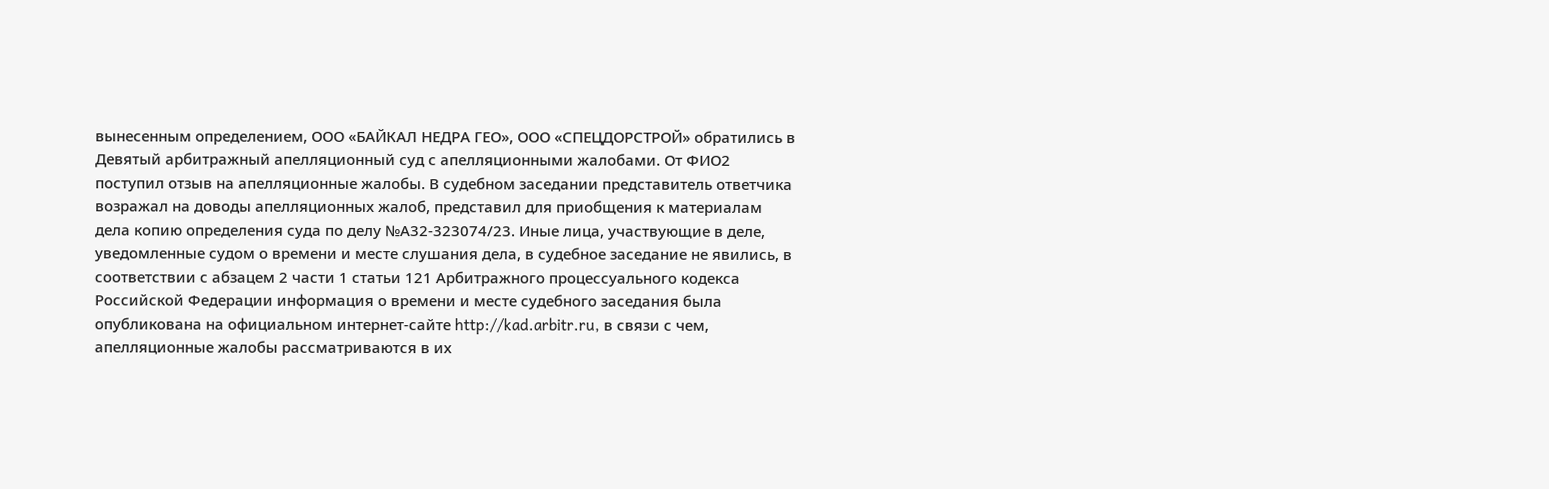вынесенным определением, ООО «БАЙКАЛ НЕДРА ГЕО», ООО «СПЕЦДОРСТРОЙ» обратились в Девятый арбитражный апелляционный суд с апелляционными жалобами. От ФИО2 поступил отзыв на апелляционные жалобы. В судебном заседании представитель ответчика возражал на доводы апелляционных жалоб, представил для приобщения к материалам дела копию определения суда по делу №А32-323074/23. Иные лица, участвующие в деле, уведомленные судом о времени и месте слушания дела, в судебное заседание не явились, в соответствии с абзацем 2 части 1 статьи 121 Арбитражного процессуального кодекса Российской Федерации информация о времени и месте судебного заседания была опубликована на официальном интернет-сайте http://kad.arbitr.ru, в связи с чем, апелляционные жалобы рассматриваются в их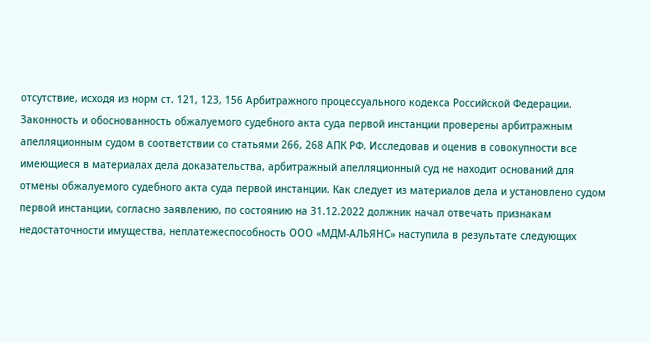отсутствие, исходя из норм ст. 121, 123, 156 Арбитражного процессуального кодекса Российской Федерации. Законность и обоснованность обжалуемого судебного акта суда первой инстанции проверены арбитражным апелляционным судом в соответствии со статьями 266, 268 АПК РФ. Исследовав и оценив в совокупности все имеющиеся в материалах дела доказательства, арбитражный апелляционный суд не находит оснований для отмены обжалуемого судебного акта суда первой инстанции. Как следует из материалов дела и установлено судом первой инстанции, согласно заявлению, по состоянию на 31.12.2022 должник начал отвечать признакам недостаточности имущества, неплатежеспособность ООО «МДМ-АЛЬЯНС» наступила в результате следующих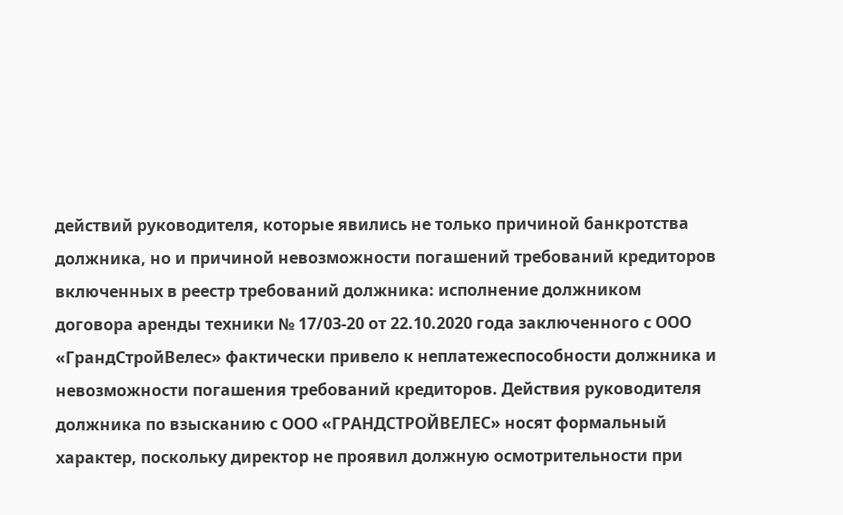действий руководителя, которые явились не только причиной банкротства должника, но и причиной невозможности погашений требований кредиторов включенных в реестр требований должника: исполнение должником договора аренды техники № 17/03-20 от 22.10.2020 года заключенного с ООО «ГрандСтройВелес» фактически привело к неплатежеспособности должника и невозможности погашения требований кредиторов. Действия руководителя должника по взысканию с ООО «ГРАНДСТРОЙВЕЛЕС» носят формальный характер, поскольку директор не проявил должную осмотрительности при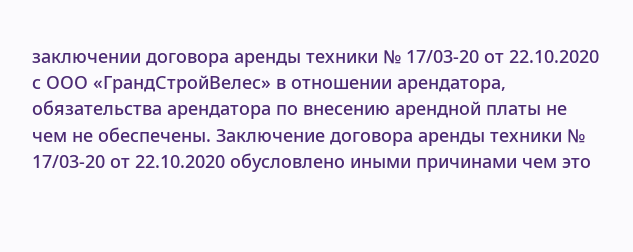заключении договора аренды техники № 17/03-20 от 22.10.2020 с ООО «ГрандСтройВелес» в отношении арендатора, обязательства арендатора по внесению арендной платы не чем не обеспечены. Заключение договора аренды техники № 17/03-20 от 22.10.2020 обусловлено иными причинами чем это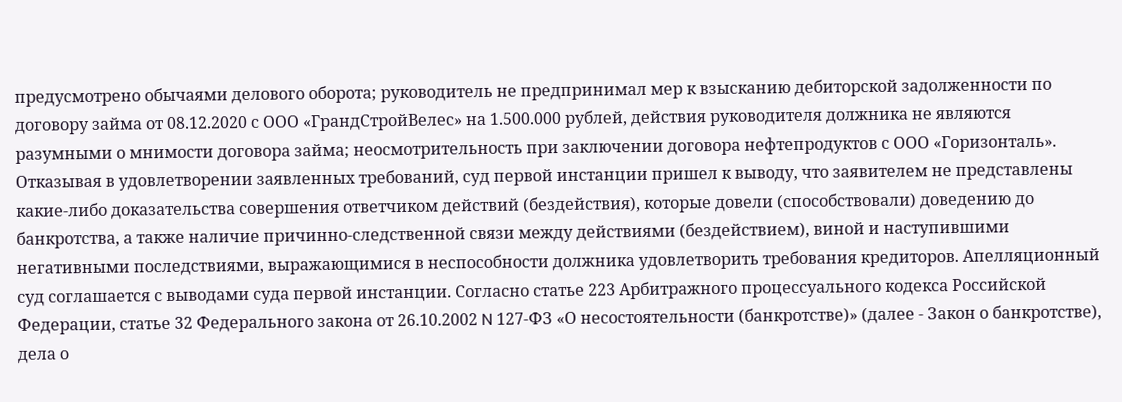предусмотрено обычаями делового оборота; руководитель не предпринимал мер к взысканию дебиторской задолженности по договору займа от 08.12.2020 с ООО «ГрандСтройВелес» на 1.500.000 рублей, действия руководителя должника не являются разумными о мнимости договора займа; неосмотрительность при заключении договора нефтепродуктов с ООО «Горизонталь». Отказывая в удовлетворении заявленных требований, суд первой инстанции пришел к выводу, что заявителем не представлены какие-либо доказательства совершения ответчиком действий (бездействия), которые довели (способствовали) доведению до банкротства, а также наличие причинно-следственной связи между действиями (бездействием), виной и наступившими негативными последствиями, выражающимися в неспособности должника удовлетворить требования кредиторов. Апелляционный суд соглашается с выводами суда первой инстанции. Согласно статье 223 Арбитражного процессуального кодекса Российской Федерации, статье 32 Федерального закона от 26.10.2002 N 127-ФЗ «О несостоятельности (банкротстве)» (далее - Закон о банкротстве), дела о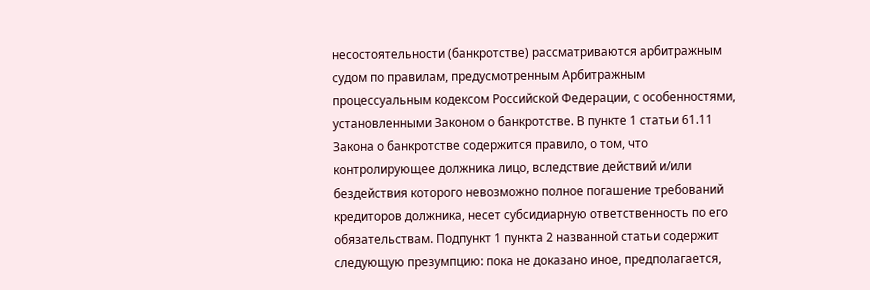несостоятельности (банкротстве) рассматриваются арбитражным судом по правилам, предусмотренным Арбитражным процессуальным кодексом Российской Федерации, с особенностями, установленными Законом о банкротстве. В пункте 1 статьи 61.11 Закона о банкротстве содержится правило, о том, что контролирующее должника лицо, вследствие действий и/или бездействия которого невозможно полное погашение требований кредиторов должника, несет субсидиарную ответственность по его обязательствам. Подпункт 1 пункта 2 названной статьи содержит следующую презумпцию: пока не доказано иное, предполагается,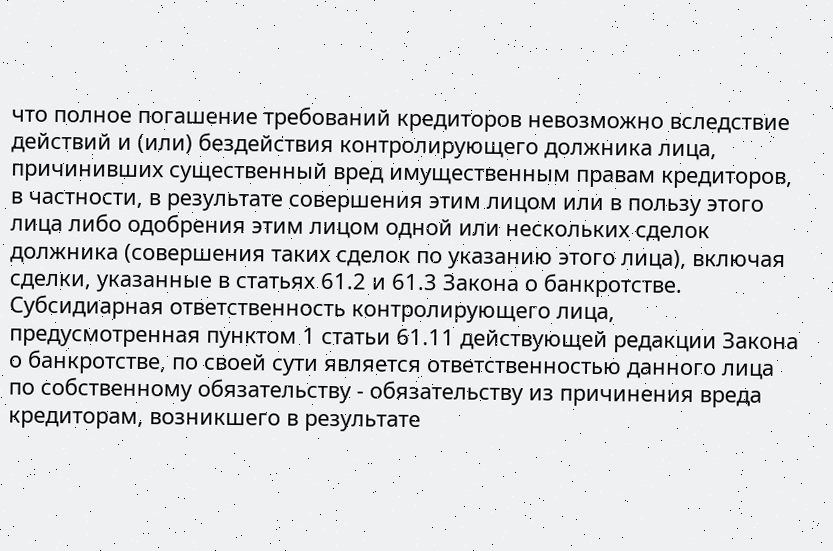что полное погашение требований кредиторов невозможно вследствие действий и (или) бездействия контролирующего должника лица, причинивших существенный вред имущественным правам кредиторов, в частности, в результате совершения этим лицом или в пользу этого лица либо одобрения этим лицом одной или нескольких сделок должника (совершения таких сделок по указанию этого лица), включая сделки, указанные в статьях 61.2 и 61.3 Закона о банкротстве. Субсидиарная ответственность контролирующего лица, предусмотренная пунктом 1 статьи 61.11 действующей редакции Закона о банкротстве, по своей сути является ответственностью данного лица по собственному обязательству - обязательству из причинения вреда кредиторам, возникшего в результате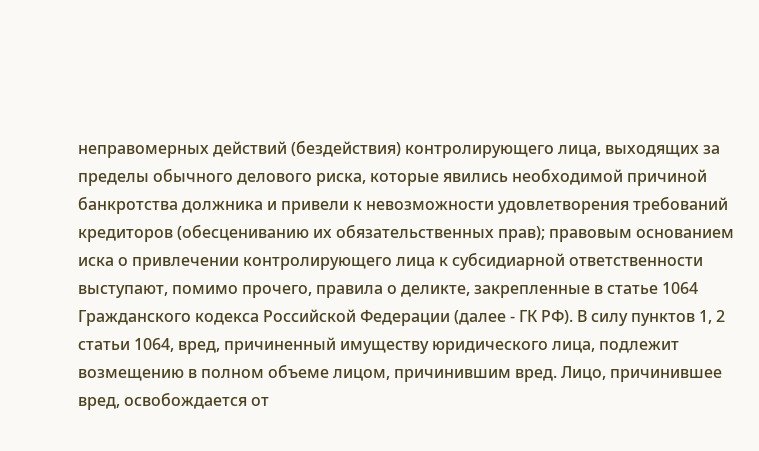неправомерных действий (бездействия) контролирующего лица, выходящих за пределы обычного делового риска, которые явились необходимой причиной банкротства должника и привели к невозможности удовлетворения требований кредиторов (обесцениванию их обязательственных прав); правовым основанием иска о привлечении контролирующего лица к субсидиарной ответственности выступают, помимо прочего, правила о деликте, закрепленные в статье 1064 Гражданского кодекса Российской Федерации (далее - ГК РФ). В силу пунктов 1, 2 статьи 1064, вред, причиненный имуществу юридического лица, подлежит возмещению в полном объеме лицом, причинившим вред. Лицо, причинившее вред, освобождается от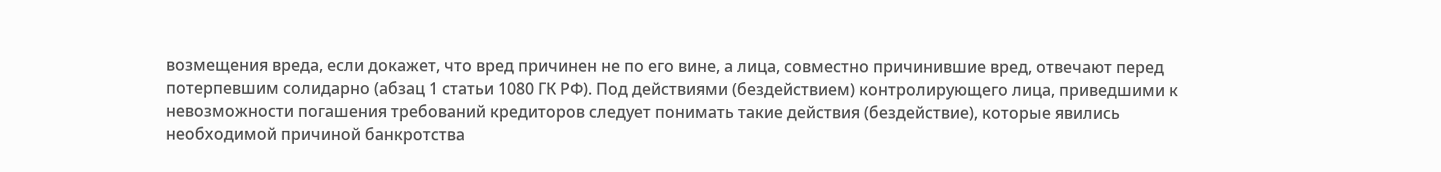возмещения вреда, если докажет, что вред причинен не по его вине, а лица, совместно причинившие вред, отвечают перед потерпевшим солидарно (абзац 1 статьи 1080 ГК РФ). Под действиями (бездействием) контролирующего лица, приведшими к невозможности погашения требований кредиторов следует понимать такие действия (бездействие), которые явились необходимой причиной банкротства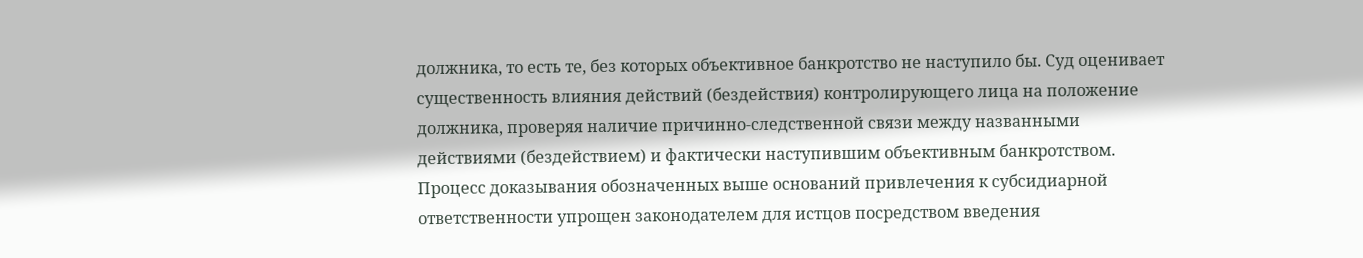должника, то есть те, без которых объективное банкротство не наступило бы. Суд оценивает существенность влияния действий (бездействия) контролирующего лица на положение должника, проверяя наличие причинно-следственной связи между названными действиями (бездействием) и фактически наступившим объективным банкротством. Процесс доказывания обозначенных выше оснований привлечения к субсидиарной ответственности упрощен законодателем для истцов посредством введения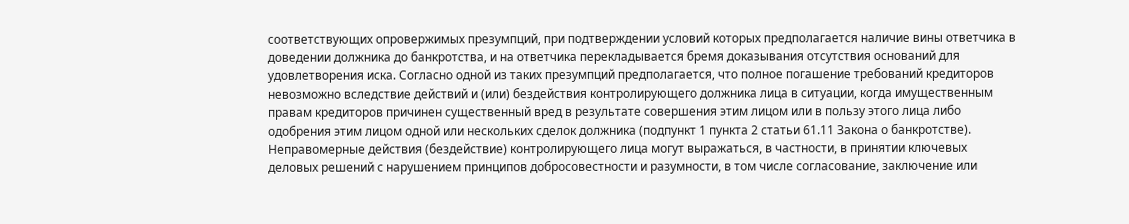соответствующих опровержимых презумпций, при подтверждении условий которых предполагается наличие вины ответчика в доведении должника до банкротства, и на ответчика перекладывается бремя доказывания отсутствия оснований для удовлетворения иска. Согласно одной из таких презумпций предполагается, что полное погашение требований кредиторов невозможно вследствие действий и (или) бездействия контролирующего должника лица в ситуации, когда имущественным правам кредиторов причинен существенный вред в результате совершения этим лицом или в пользу этого лица либо одобрения этим лицом одной или нескольких сделок должника (подпункт 1 пункта 2 статьи 61.11 Закона о банкротстве). Неправомерные действия (бездействие) контролирующего лица могут выражаться, в частности, в принятии ключевых деловых решений с нарушением принципов добросовестности и разумности, в том числе согласование, заключение или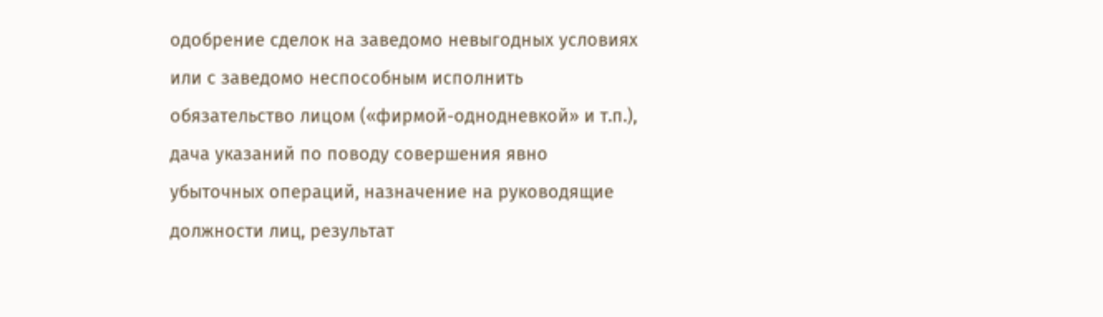одобрение сделок на заведомо невыгодных условиях или с заведомо неспособным исполнить обязательство лицом («фирмой-однодневкой» и т.п.), дача указаний по поводу совершения явно убыточных операций, назначение на руководящие должности лиц, результат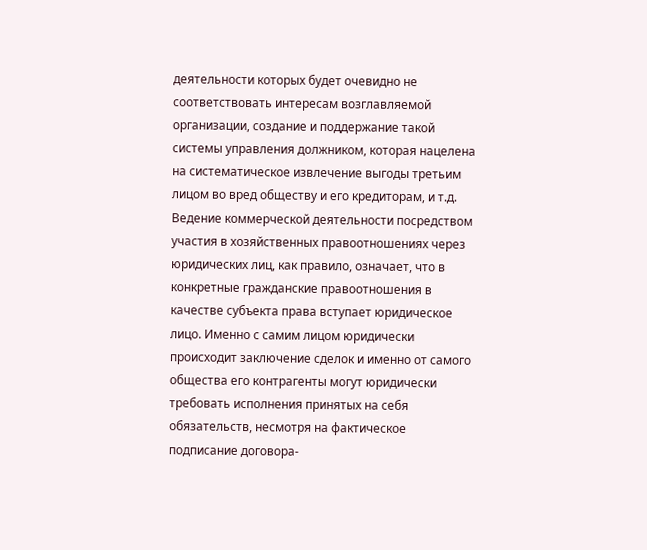деятельности которых будет очевидно не соответствовать интересам возглавляемой организации, создание и поддержание такой системы управления должником, которая нацелена на систематическое извлечение выгоды третьим лицом во вред обществу и его кредиторам, и т.д. Ведение коммерческой деятельности посредством участия в хозяйственных правоотношениях через юридических лиц, как правило, означает, что в конкретные гражданские правоотношения в качестве субъекта права вступает юридическое лицо. Именно с самим лицом юридически происходит заключение сделок и именно от самого общества его контрагенты могут юридически требовать исполнения принятых на себя обязательств, несмотря на фактическое подписание договора-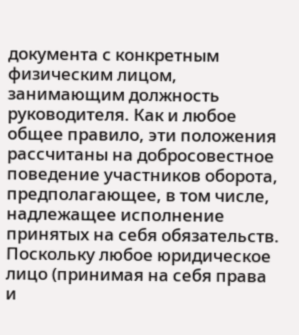документа с конкретным физическим лицом, занимающим должность руководителя. Как и любое общее правило, эти положения рассчитаны на добросовестное поведение участников оборота, предполагающее, в том числе, надлежащее исполнение принятых на себя обязательств. Поскольку любое юридическое лицо (принимая на себя права и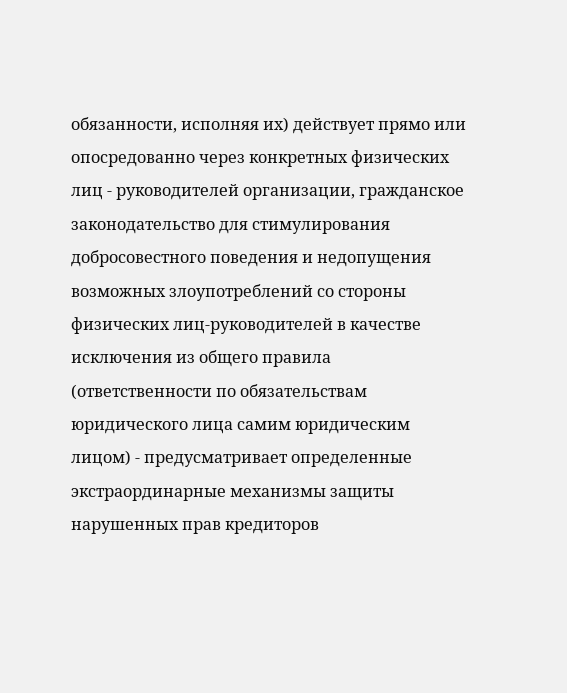обязанности, исполняя их) действует прямо или опосредованно через конкретных физических лиц - руководителей организации, гражданское законодательство для стимулирования добросовестного поведения и недопущения возможных злоупотреблений со стороны физических лиц-руководителей в качестве исключения из общего правила (ответственности по обязательствам юридического лица самим юридическим лицом) - предусматривает определенные экстраординарные механизмы защиты нарушенных прав кредиторов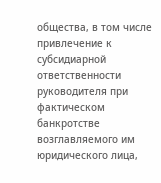общества, в том числе привлечение к субсидиарной ответственности руководителя при фактическом банкротстве возглавляемого им юридического лица,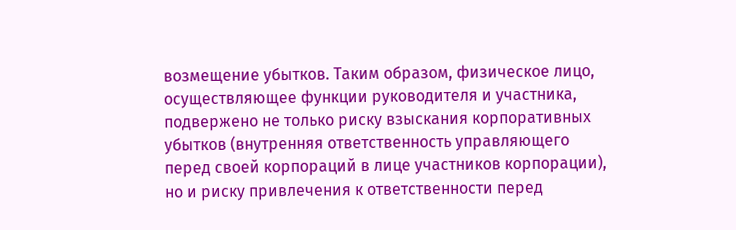возмещение убытков. Таким образом, физическое лицо, осуществляющее функции руководителя и участника, подвержено не только риску взыскания корпоративных убытков (внутренняя ответственность управляющего перед своей корпораций в лице участников корпорации), но и риску привлечения к ответственности перед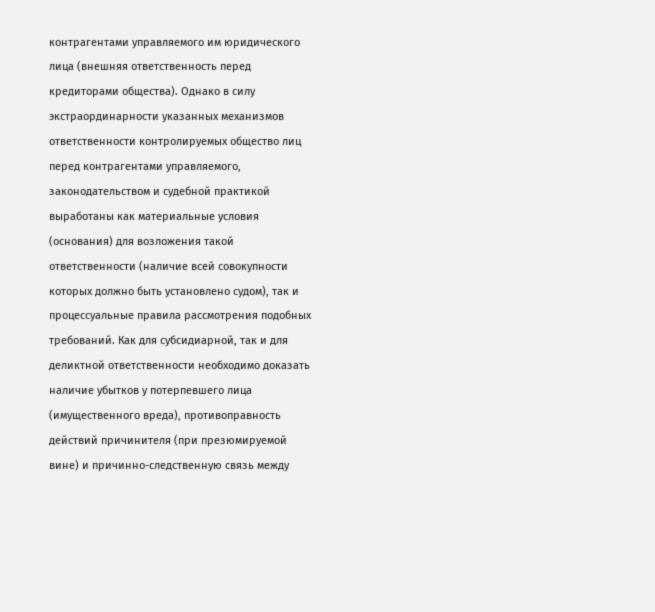контрагентами управляемого им юридического лица (внешняя ответственность перед кредиторами общества). Однако в силу экстраординарности указанных механизмов ответственности контролируемых общество лиц перед контрагентами управляемого, законодательством и судебной практикой выработаны как материальные условия (основания) для возложения такой ответственности (наличие всей совокупности которых должно быть установлено судом), так и процессуальные правила рассмотрения подобных требований. Как для субсидиарной, так и для деликтной ответственности необходимо доказать наличие убытков у потерпевшего лица (имущественного вреда), противоправность действий причинителя (при презюмируемой вине) и причинно-следственную связь между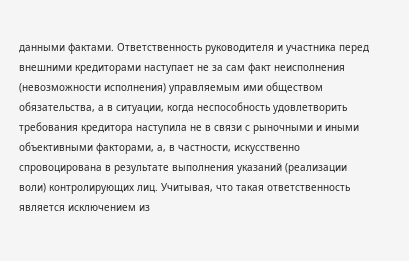данными фактами. Ответственность руководителя и участника перед внешними кредиторами наступает не за сам факт неисполнения (невозможности исполнения) управляемым ими обществом обязательства, а в ситуации, когда неспособность удовлетворить требования кредитора наступила не в связи с рыночными и иными объективными факторами, а, в частности, искусственно спровоцирована в результате выполнения указаний (реализации воли) контролирующих лиц. Учитывая, что такая ответственность является исключением из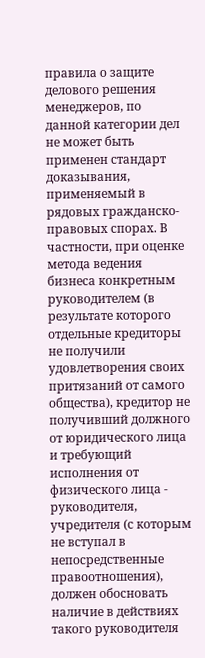правила о защите делового решения менеджеров, по данной категории дел не может быть применен стандарт доказывания, применяемый в рядовых гражданско-правовых спорах. В частности, при оценке метода ведения бизнеса конкретным руководителем (в результате которого отдельные кредиторы не получили удовлетворения своих притязаний от самого общества), кредитор не получивший должного от юридического лица и требующий исполнения от физического лица - руководителя, учредителя (с которым не вступал в непосредственные правоотношения), должен обосновать наличие в действиях такого руководителя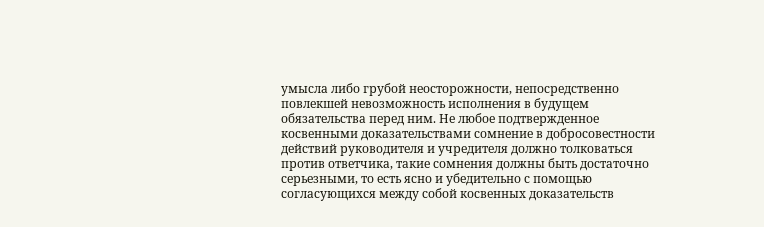умысла либо грубой неосторожности, непосредственно повлекшей невозможность исполнения в будущем обязательства перед ним. Не любое подтвержденное косвенными доказательствами сомнение в добросовестности действий руководителя и учредителя должно толковаться против ответчика, такие сомнения должны быть достаточно серьезными, то есть ясно и убедительно с помощью согласующихся между собой косвенных доказательств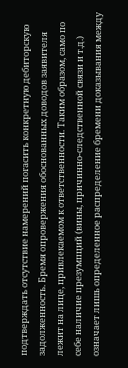подтверждать отсутствие намерений погасить конкретную дебиторскую задолженность. Бремя опровержения обоснованных доводов заявителя лежит на лице, привлекаемом к ответственности. Таким образом, само по себе наличие презумпций (вины, причинно-следственной связи и т.д.) означает лишь определенное распределение бремени доказывания между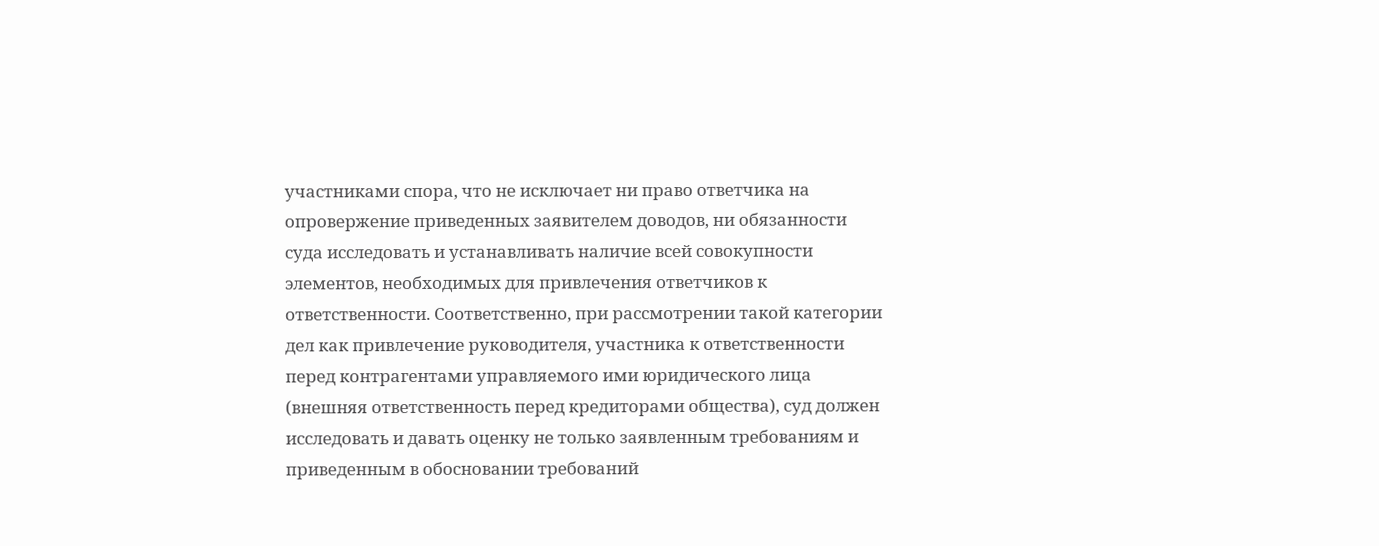участниками спора, что не исключает ни право ответчика на опровержение приведенных заявителем доводов, ни обязанности суда исследовать и устанавливать наличие всей совокупности элементов, необходимых для привлечения ответчиков к ответственности. Соответственно, при рассмотрении такой категории дел как привлечение руководителя, участника к ответственности перед контрагентами управляемого ими юридического лица (внешняя ответственность перед кредиторами общества), суд должен исследовать и давать оценку не только заявленным требованиям и приведенным в обосновании требований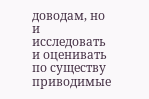доводам, но и исследовать и оценивать по существу приводимые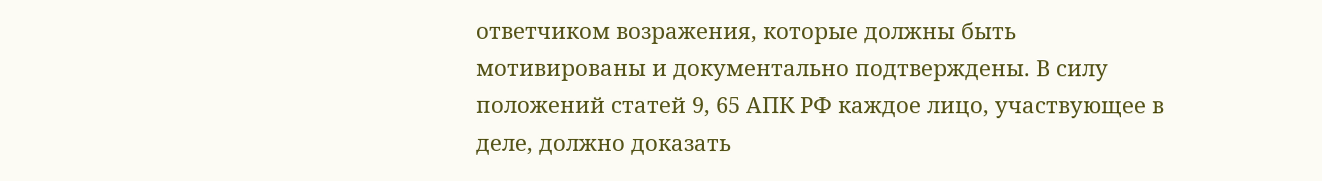ответчиком возражения, которые должны быть мотивированы и документально подтверждены. В силу положений статей 9, 65 АПК РФ каждое лицо, участвующее в деле, должно доказать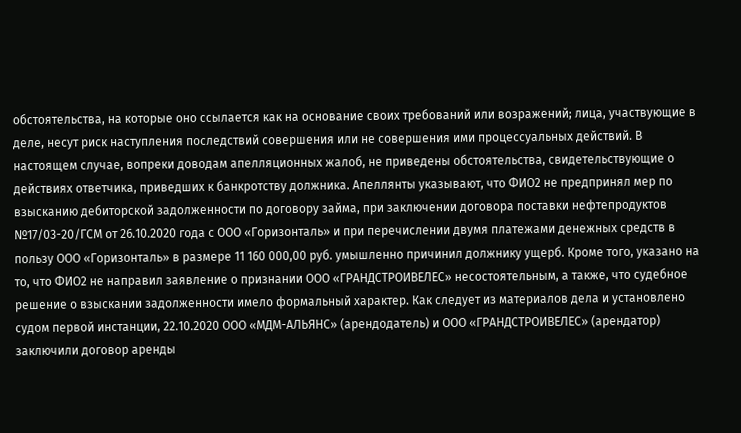обстоятельства, на которые оно ссылается как на основание своих требований или возражений; лица, участвующие в деле, несут риск наступления последствий совершения или не совершения ими процессуальных действий. В настоящем случае, вопреки доводам апелляционных жалоб, не приведены обстоятельства, свидетельствующие о действиях ответчика, приведших к банкротству должника. Апеллянты указывают, что ФИО2 не предпринял мер по взысканию дебиторской задолженности по договору займа, при заключении договора поставки нефтепродуктов №17/03-20/ГСМ от 26.10.2020 года с ООО «Горизонталь» и при перечислении двумя платежами денежных средств в пользу ООО «Горизонталь» в размере 11 160 000,00 руб. умышленно причинил должнику ущерб. Кроме того, указано на то, что ФИО2 не направил заявление о признании ООО «ГРАНДСТРОИВЕЛЕС» несостоятельным, а также, что судебное решение о взыскании задолженности имело формальный характер. Как следует из материалов дела и установлено судом первой инстанции, 22.10.2020 ООО «МДМ-АЛЬЯНС» (арендодатель) и ООО «ГРАНДСТРОИВЕЛЕС» (арендатор) заключили договор аренды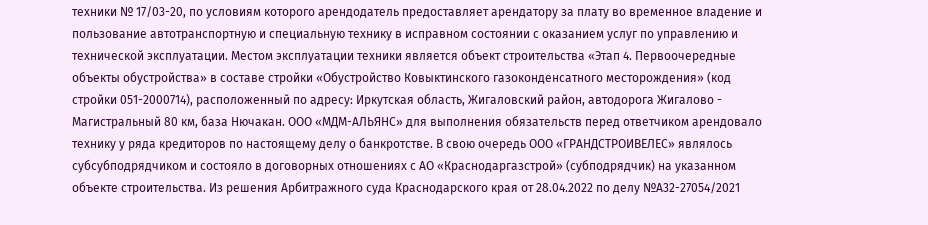техники № 17/03-20, по условиям которого арендодатель предоставляет арендатору за плату во временное владение и пользование автотранспортную и специальную технику в исправном состоянии с оказанием услуг по управлению и технической эксплуатации. Местом эксплуатации техники является объект строительства «Этап 4. Первоочередные объекты обустройства» в составе стройки «Обустройство Ковыктинского газоконденсатного месторождения» (код стройки 051-2000714), расположенный по адресу: Иркутская область, Жигаловский район, автодорога Жигалово - Магистральный 80 км, база Нючакан. ООО «МДМ-АЛЬЯНС» для выполнения обязательств перед ответчиком арендовало технику у ряда кредиторов по настоящему делу о банкротстве. В свою очередь ООО «ГРАНДСТРОИВЕЛЕС» являлось субсубподрядчиком и состояло в договорных отношениях с АО «Краснодаргазстрой» (субподрядчик) на указанном объекте строительства. Из решения Арбитражного суда Краснодарского края от 28.04.2022 по делу №А32-27054/2021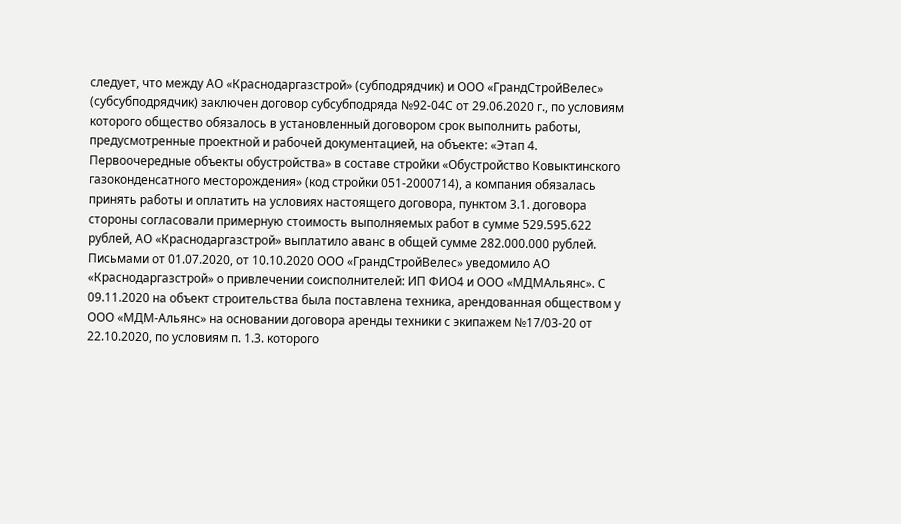следует, что между АО «Краснодаргазстрой» (субподрядчик) и ООО «ГрандСтройВелес» (субсубподрядчик) заключен договор субсубподряда №92-04С от 29.06.2020 г., по условиям которого общество обязалось в установленный договором срок выполнить работы, предусмотренные проектной и рабочей документацией, на объекте: «Этап 4. Первоочередные объекты обустройства» в составе стройки «Обустройство Ковыктинского газоконденсатного месторождения» (код стройки 051-2000714), а компания обязалась принять работы и оплатить на условиях настоящего договора, пунктом 3.1. договора стороны согласовали примерную стоимость выполняемых работ в сумме 529.595.622 рублей, АО «Краснодаргазстрой» выплатило аванс в общей сумме 282.000.000 рублей. Письмами от 01.07.2020, от 10.10.2020 ООО «ГрандСтройВелес» уведомило АО «Краснодаргазстрой» о привлечении соисполнителей: ИП ФИО4 и ООО «МДМАльянс». С 09.11.2020 на объект строительства была поставлена техника, арендованная обществом у ООО «МДМ-Альянс» на основании договора аренды техники с экипажем №17/03-20 от 22.10.2020, по условиям п. 1.3. которого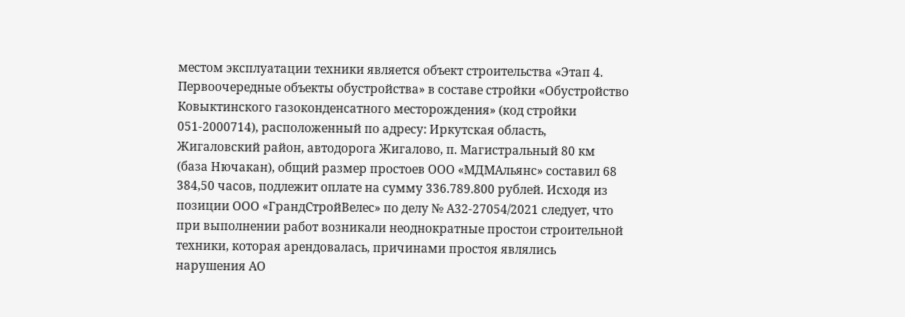местом эксплуатации техники является объект строительства «Этап 4. Первоочередные объекты обустройства» в составе стройки «Обустройство Ковыктинского газоконденсатного месторождения» (код стройки 051-2000714), расположенный по адресу: Иркутская область, Жигаловский район, автодорога Жигалово, п. Магистральный 80 км (база Нючакан), общий размер простоев ООО «МДМАльянс» составил 68 384,50 часов, подлежит оплате на сумму 336.789.800 рублей. Исходя из позиции ООО «ГрандСтройВелес» по делу № А32-27054/2021 следует, что при выполнении работ возникали неоднократные простои строительной техники, которая арендовалась, причинами простоя являлись нарушения АО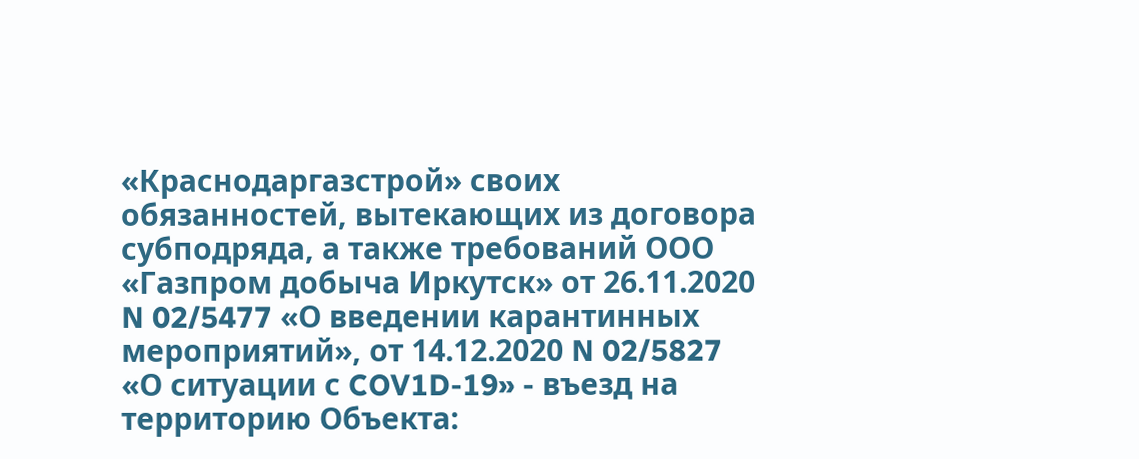«Краснодаргазстрой» своих обязанностей, вытекающих из договора субподряда, а также требований ООО «Газпром добыча Иркутск» от 26.11.2020 N 02/5477 «О введении карантинных мероприятий», от 14.12.2020 N 02/5827 «О ситуации с COV1D-19» - въезд на территорию Объекта: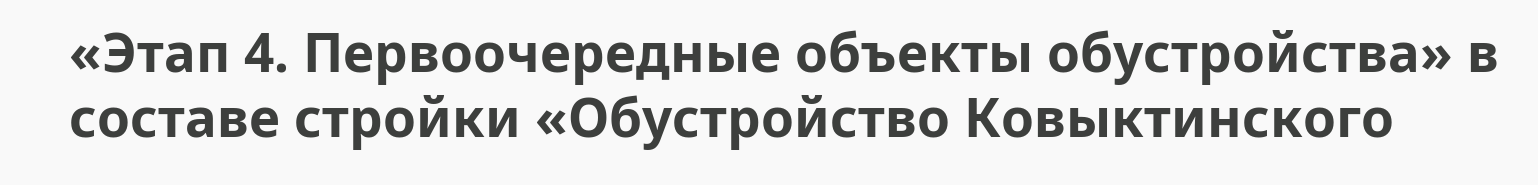«Этап 4. Первоочередные объекты обустройства» в составе стройки «Обустройство Ковыктинского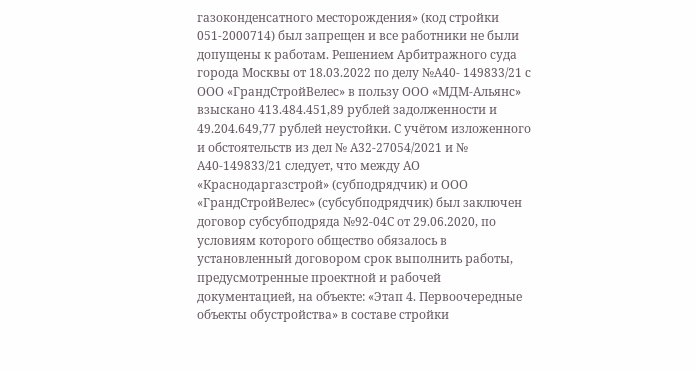газоконденсатного месторождения» (код стройки 051-2000714) был запрещен и все работники не были допущены к работам. Решением Арбитражного суда города Москвы от 18.03.2022 по делу №А40- 149833/21 с ООО «ГрандСтройВелес» в пользу ООО «МДМ-Альянс» взыскано 413.484.451,89 рублей задолженности и 49.204.649,77 рублей неустойки. С учётом изложенного и обстоятельств из дел № А32-27054/2021 и № А40-149833/21 следует, что между АО «Краснодаргазстрой» (субподрядчик) и ООО «ГрандСтройВелес» (субсубподрядчик) был заключен договор субсубподряда №92-04С от 29.06.2020, по условиям которого общество обязалось в установленный договором срок выполнить работы, предусмотренные проектной и рабочей документацией, на объекте: «Этап 4. Первоочередные объекты обустройства» в составе стройки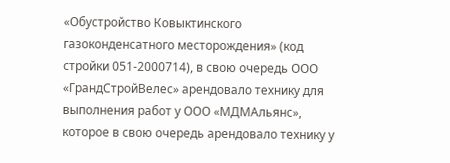«Обустройство Ковыктинского газоконденсатного месторождения» (код стройки 051-2000714), в свою очередь ООО «ГрандСтройВелес» арендовало технику для выполнения работ у ООО «МДМАльянс», которое в свою очередь арендовало технику у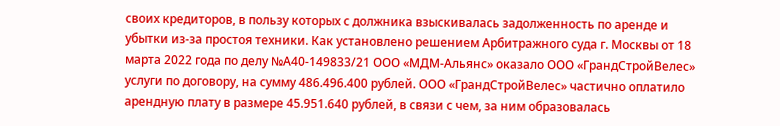своих кредиторов, в пользу которых с должника взыскивалась задолженность по аренде и убытки из-за простоя техники. Как установлено решением Арбитражного суда г. Москвы от 18 марта 2022 года по делу №А40-149833/21 ООО «МДМ-Альянс» оказало ООО «ГрандСтройВелес» услуги по договору, на сумму 486.496.400 рублей. ООО «ГрандСтройВелес» частично оплатило арендную плату в размере 45.951.640 рублей, в связи с чем, за ним образовалась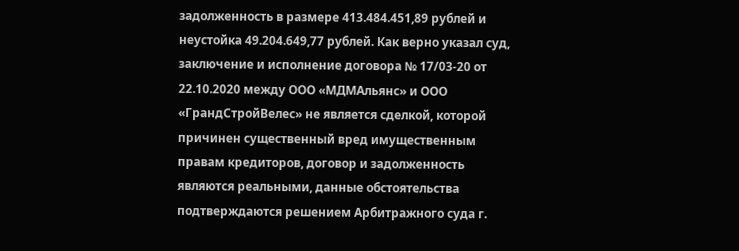задолженность в размере 413.484.451,89 рублей и неустойка 49.204.649,77 рублей. Как верно указал суд, заключение и исполнение договора № 17/03-20 от 22.10.2020 между ООО «МДМАльянс» и ООО «ГрандСтройВелес» не является сделкой, которой причинен существенный вред имущественным правам кредиторов, договор и задолженность являются реальными, данные обстоятельства подтверждаются решением Арбитражного суда г.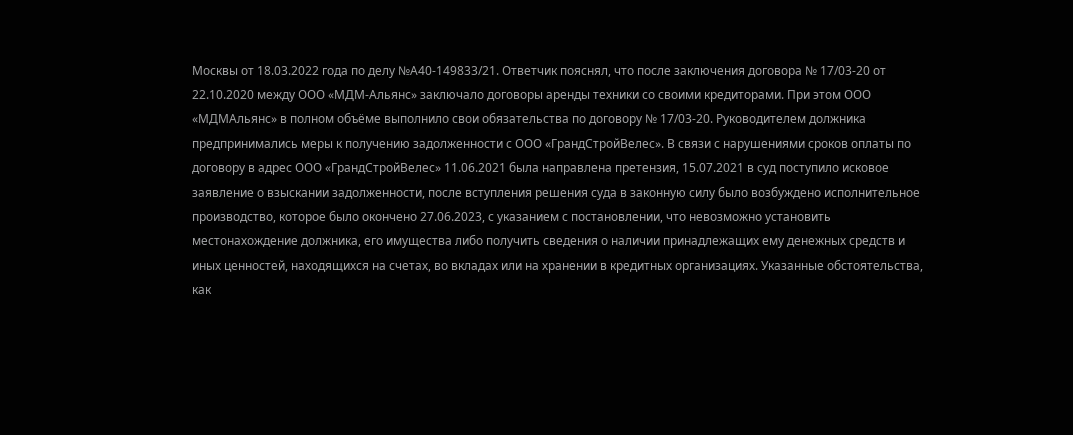Москвы от 18.03.2022 года по делу №А40-149833/21. Ответчик пояснял, что после заключения договора № 17/03-20 от 22.10.2020 между ООО «МДМ-Альянс» заключало договоры аренды техники со своими кредиторами. При этом ООО «МДМАльянс» в полном объёме выполнило свои обязательства по договору № 17/03-20. Руководителем должника предпринимались меры к получению задолженности с ООО «ГрандСтройВелес». В связи с нарушениями сроков оплаты по договору в адрес ООО «ГрандСтройВелес» 11.06.2021 была направлена претензия, 15.07.2021 в суд поступило исковое заявление о взыскании задолженности, после вступления решения суда в законную силу было возбуждено исполнительное производство, которое было окончено 27.06.2023, с указанием с постановлении, что невозможно установить местонахождение должника, его имущества либо получить сведения о наличии принадлежащих ему денежных средств и иных ценностей, находящихся на счетах, во вкладах или на хранении в кредитных организациях. Указанные обстоятельства, как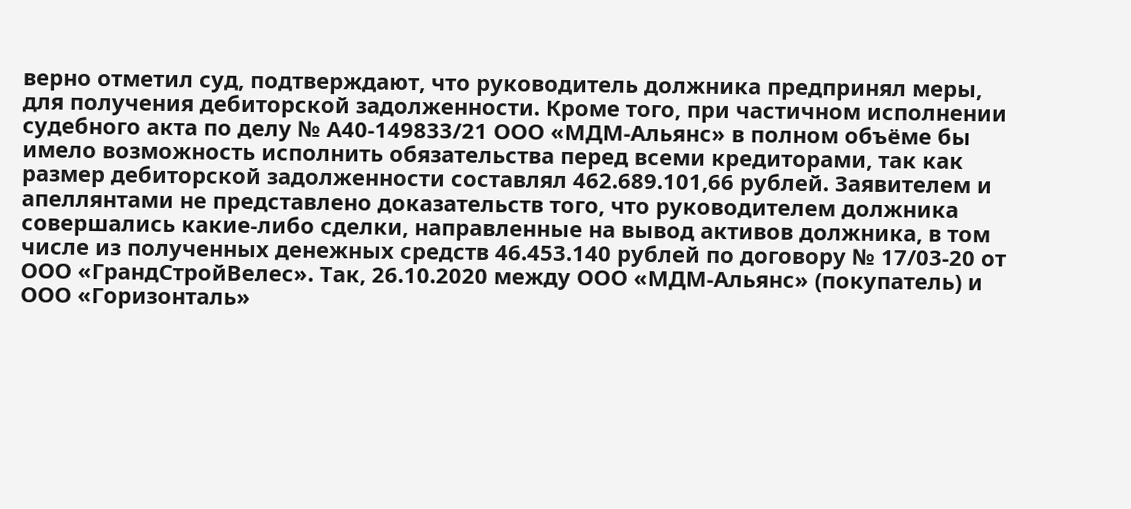верно отметил суд, подтверждают, что руководитель должника предпринял меры, для получения дебиторской задолженности. Кроме того, при частичном исполнении судебного акта по делу № А40-149833/21 ООО «МДМ-Альянс» в полном объёме бы имело возможность исполнить обязательства перед всеми кредиторами, так как размер дебиторской задолженности составлял 462.689.101,66 рублей. Заявителем и апеллянтами не представлено доказательств того, что руководителем должника совершались какие-либо сделки, направленные на вывод активов должника, в том числе из полученных денежных средств 46.453.140 рублей по договору № 17/03-20 от ООО «ГрандСтройВелес». Так, 26.10.2020 между ООО «МДМ-Альянс» (покупатель) и ООО «Горизонталь»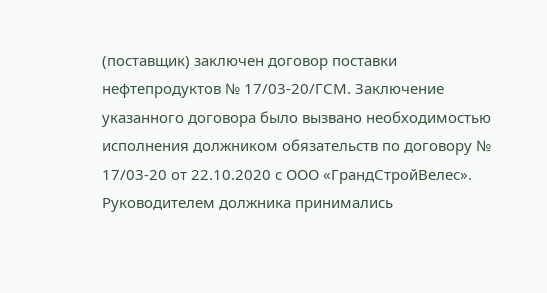(поставщик) заключен договор поставки нефтепродуктов № 17/03-20/ГСМ. Заключение указанного договора было вызвано необходимостью исполнения должником обязательств по договору № 17/03-20 от 22.10.2020 с ООО «ГрандСтройВелес». Руководителем должника принимались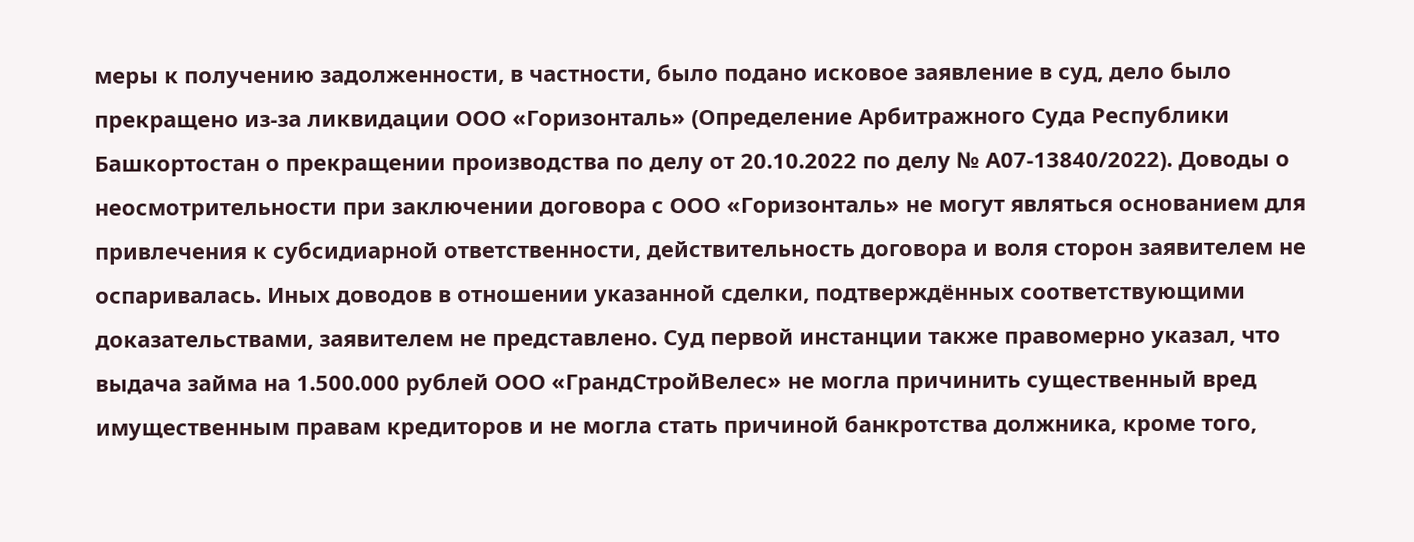меры к получению задолженности, в частности, было подано исковое заявление в суд, дело было прекращено из-за ликвидации ООО «Горизонталь» (Определение Арбитражного Суда Республики Башкортостан о прекращении производства по делу от 20.10.2022 по делу № А07-13840/2022). Доводы о неосмотрительности при заключении договора с ООО «Горизонталь» не могут являться основанием для привлечения к субсидиарной ответственности, действительность договора и воля сторон заявителем не оспаривалась. Иных доводов в отношении указанной сделки, подтверждённых соответствующими доказательствами, заявителем не представлено. Суд первой инстанции также правомерно указал, что выдача займа на 1.500.000 рублей ООО «ГрандСтройВелес» не могла причинить существенный вред имущественным правам кредиторов и не могла стать причиной банкротства должника, кроме того,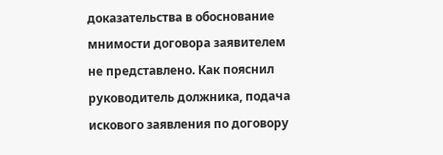доказательства в обоснование мнимости договора заявителем не представлено. Как пояснил руководитель должника, подача искового заявления по договору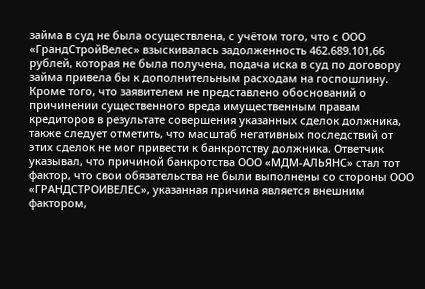займа в суд не была осуществлена, с учётом того, что с ООО «ГрандСтройВелес» взыскивалась задолженность 462.689.101,66 рублей, которая не была получена, подача иска в суд по договору займа привела бы к дополнительным расходам на госпошлину. Кроме того, что заявителем не представлено обоснований о причинении существенного вреда имущественным правам кредиторов в результате совершения указанных сделок должника, также следует отметить, что масштаб негативных последствий от этих сделок не мог привести к банкротству должника. Ответчик указывал, что причиной банкротства ООО «МДМ-АЛЬЯНС» стал тот фактор, что свои обязательства не были выполнены со стороны ООО «ГРАНДСТРОИВЕЛЕС», указанная причина является внешним фактором,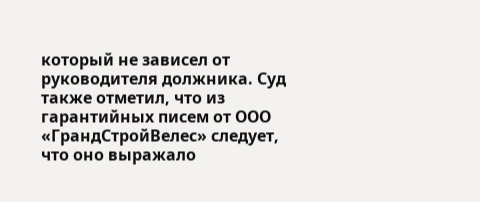который не зависел от руководителя должника. Суд также отметил, что из гарантийных писем от ООО «ГрандСтройВелес» следует, что оно выражало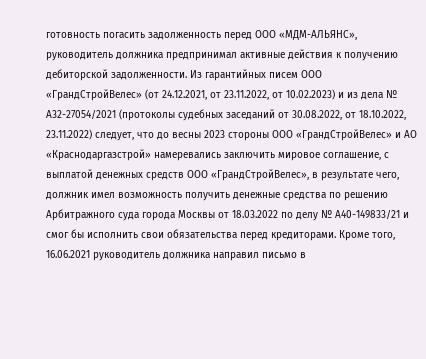готовность погасить задолженность перед ООО «МДМ-АЛЬЯНС», руководитель должника предпринимал активные действия к получению дебиторской задолженности. Из гарантийных писем ООО «ГрандСтройВелес» (от 24.12.2021, от 23.11.2022, от 10.02.2023) и из дела № А32-27054/2021 (протоколы судебных заседаний от 30.08.2022, от 18.10.2022, 23.11.2022) следует, что до весны 2023 стороны ООО «ГрандСтройВелес» и АО «Краснодаргазстрой» намеревались заключить мировое соглашение, с выплатой денежных средств ООО «ГрандСтройВелес», в результате чего, должник имел возможность получить денежные средства по решению Арбитражного суда города Москвы от 18.03.2022 по делу № А40-149833/21 и смог бы исполнить свои обязательства перед кредиторами. Кроме того, 16.06.2021 руководитель должника направил письмо в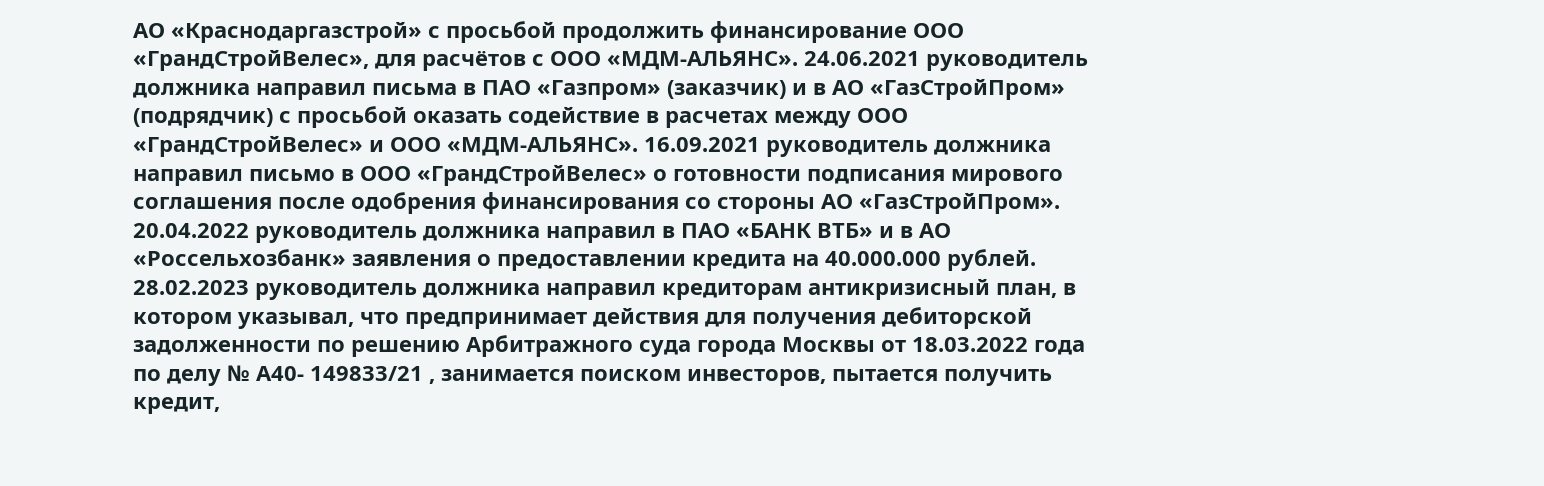АО «Краснодаргазстрой» с просьбой продолжить финансирование ООО «ГрандСтройВелес», для расчётов с ООО «МДМ-АЛЬЯНС». 24.06.2021 руководитель должника направил письма в ПАО «Газпром» (заказчик) и в АО «ГазСтройПром» (подрядчик) с просьбой оказать содействие в расчетах между ООО «ГрандСтройВелес» и ООО «МДМ-АЛЬЯНС». 16.09.2021 руководитель должника направил письмо в ООО «ГрандСтройВелес» о готовности подписания мирового соглашения после одобрения финансирования со стороны АО «ГазСтройПром». 20.04.2022 руководитель должника направил в ПАО «БАНК ВТБ» и в АО «Россельхозбанк» заявления о предоставлении кредита на 40.000.000 рублей. 28.02.2023 руководитель должника направил кредиторам антикризисный план, в котором указывал, что предпринимает действия для получения дебиторской задолженности по решению Арбитражного суда города Москвы от 18.03.2022 года по делу № А40- 149833/21 , занимается поиском инвесторов, пытается получить кредит,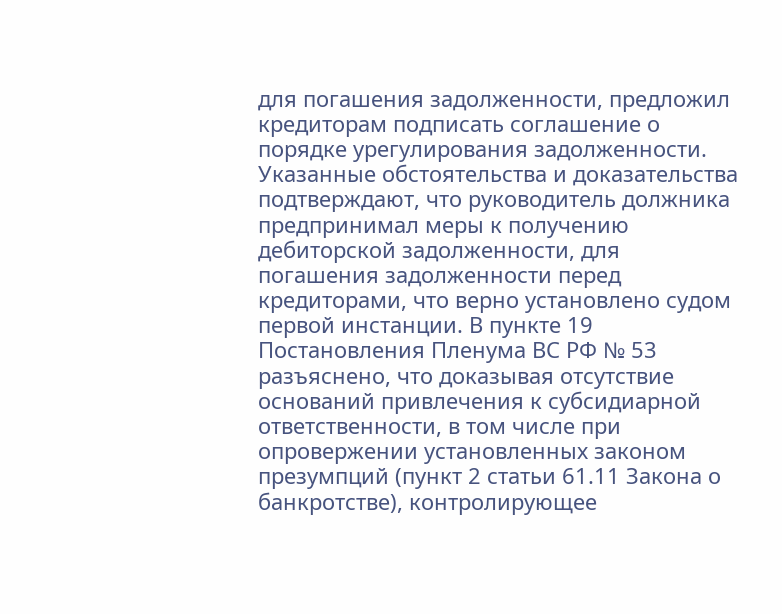для погашения задолженности, предложил кредиторам подписать соглашение о порядке урегулирования задолженности. Указанные обстоятельства и доказательства подтверждают, что руководитель должника предпринимал меры к получению дебиторской задолженности, для погашения задолженности перед кредиторами, что верно установлено судом первой инстанции. В пункте 19 Постановления Пленума ВС РФ № 53 разъяснено, что доказывая отсутствие оснований привлечения к субсидиарной ответственности, в том числе при опровержении установленных законом презумпций (пункт 2 статьи 61.11 Закона о банкротстве), контролирующее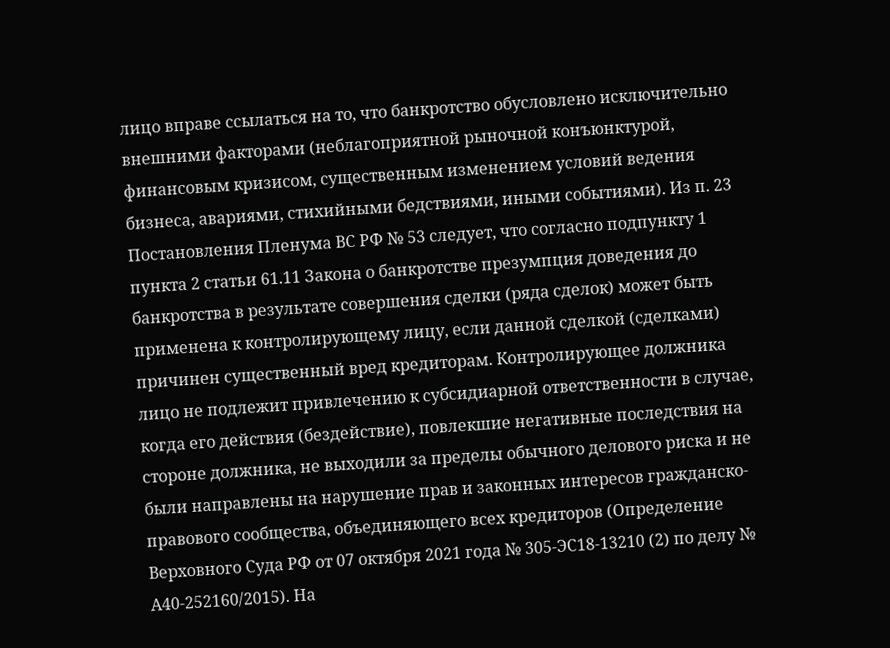лицо вправе ссылаться на то, что банкротство обусловлено исключительно внешними факторами (неблагоприятной рыночной конъюнктурой, финансовым кризисом, существенным изменением условий ведения бизнеса, авариями, стихийными бедствиями, иными событиями). Из п. 23 Постановления Пленума ВС РФ № 53 следует, что согласно подпункту 1 пункта 2 статьи 61.11 Закона о банкротстве презумпция доведения до банкротства в результате совершения сделки (ряда сделок) может быть применена к контролирующему лицу, если данной сделкой (сделками) причинен существенный вред кредиторам. Контролирующее должника лицо не подлежит привлечению к субсидиарной ответственности в случае, когда его действия (бездействие), повлекшие негативные последствия на стороне должника, не выходили за пределы обычного делового риска и не были направлены на нарушение прав и законных интересов гражданско-правового сообщества, объединяющего всех кредиторов (Определение Верховного Суда РФ от 07 октября 2021 года № 305-ЭС18-13210 (2) по делу № А40-252160/2015). На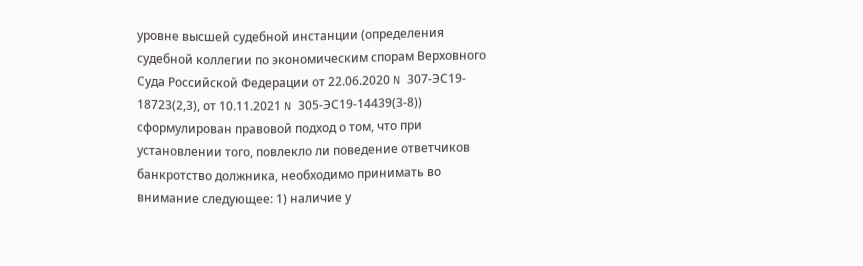уровне высшей судебной инстанции (определения судебной коллегии по экономическим спорам Верховного Суда Российской Федерации от 22.06.2020 N 307-ЭС19- 18723(2,3), от 10.11.2021 N 305-ЭС19-14439(3-8)) сформулирован правовой подход о том, что при установлении того, повлекло ли поведение ответчиков банкротство должника, необходимо принимать во внимание следующее: 1) наличие у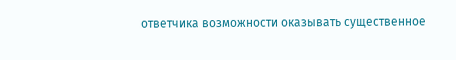ответчика возможности оказывать существенное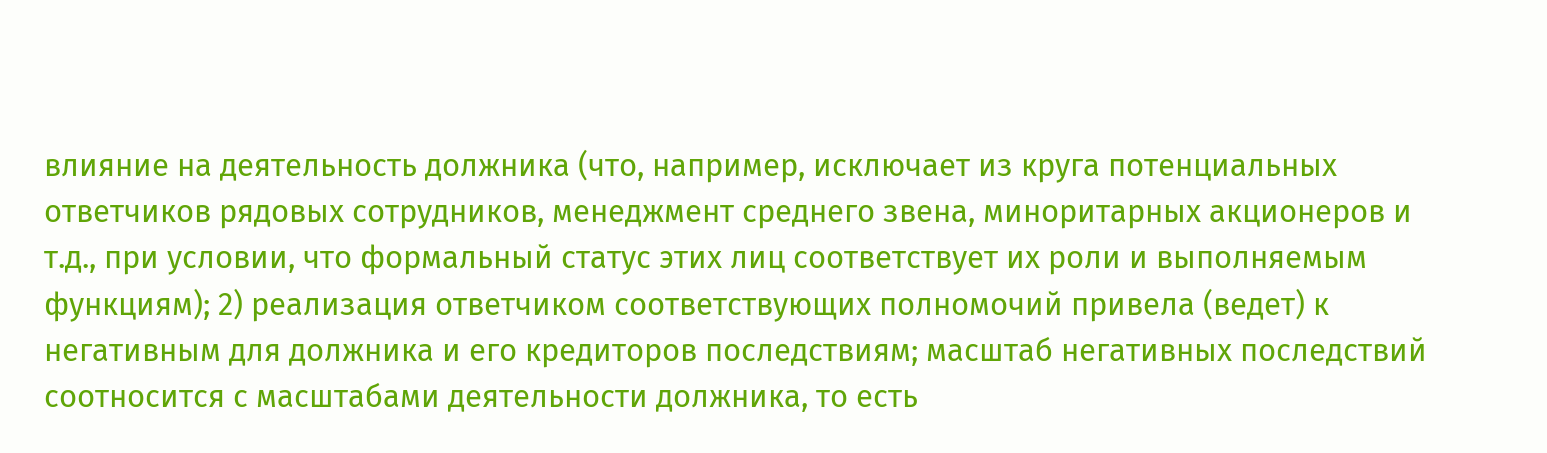влияние на деятельность должника (что, например, исключает из круга потенциальных ответчиков рядовых сотрудников, менеджмент среднего звена, миноритарных акционеров и т.д., при условии, что формальный статус этих лиц соответствует их роли и выполняемым функциям); 2) реализация ответчиком соответствующих полномочий привела (ведет) к негативным для должника и его кредиторов последствиям; масштаб негативных последствий соотносится с масштабами деятельности должника, то есть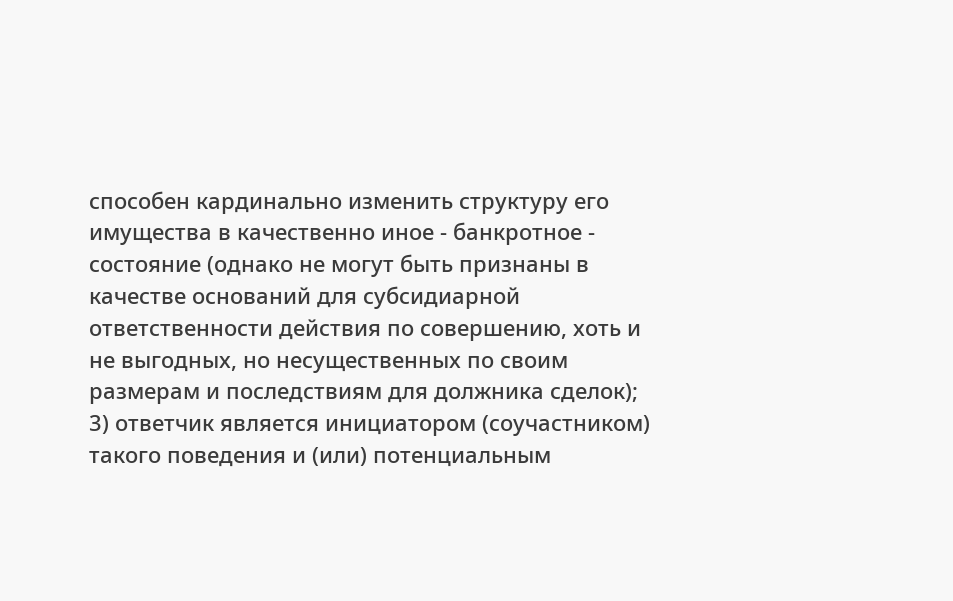способен кардинально изменить структуру его имущества в качественно иное - банкротное - состояние (однако не могут быть признаны в качестве оснований для субсидиарной ответственности действия по совершению, хоть и не выгодных, но несущественных по своим размерам и последствиям для должника сделок); 3) ответчик является инициатором (соучастником) такого поведения и (или) потенциальным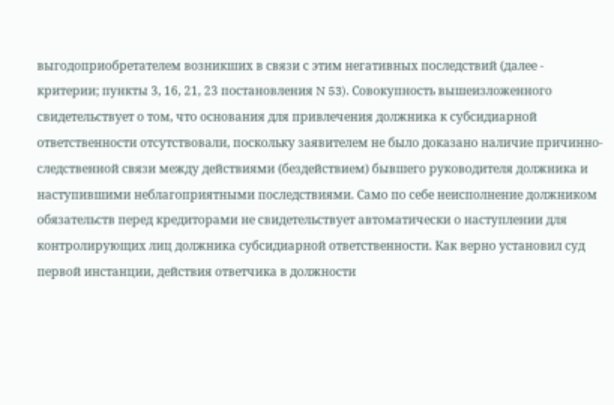выгодоприобретателем возникших в связи с этим негативных последствий (далее - критерии; пункты 3, 16, 21, 23 постановления N 53). Совокупность вышеизложенного свидетельствует о том, что основания для привлечения должника к субсидиарной ответственности отсутствовали, поскольку заявителем не было доказано наличие причинно-следственной связи между действиями (бездействием) бывшего руководителя должника и наступившими неблагоприятными последствиями. Само по себе неисполнение должником обязательств перед кредиторами не свидетельствует автоматически о наступлении для контролирующих лиц должника субсидиарной ответственности. Как верно установил суд первой инстанции, действия ответчика в должности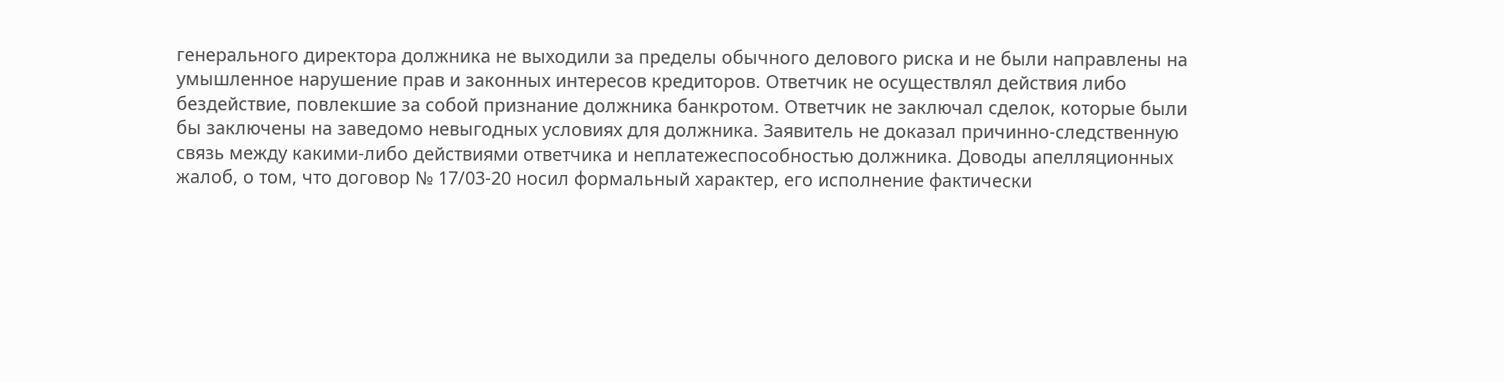генерального директора должника не выходили за пределы обычного делового риска и не были направлены на умышленное нарушение прав и законных интересов кредиторов. Ответчик не осуществлял действия либо бездействие, повлекшие за собой признание должника банкротом. Ответчик не заключал сделок, которые были бы заключены на заведомо невыгодных условиях для должника. Заявитель не доказал причинно-следственную связь между какими-либо действиями ответчика и неплатежеспособностью должника. Доводы апелляционных жалоб, о том, что договор № 17/03-20 носил формальный характер, его исполнение фактически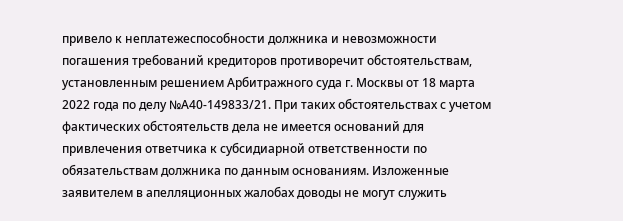привело к неплатежеспособности должника и невозможности погашения требований кредиторов противоречит обстоятельствам, установленным решением Арбитражного суда г. Москвы от 18 марта 2022 года по делу №А40-149833/21. При таких обстоятельствах с учетом фактических обстоятельств дела не имеется оснований для привлечения ответчика к субсидиарной ответственности по обязательствам должника по данным основаниям. Изложенные заявителем в апелляционных жалобах доводы не могут служить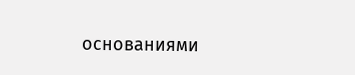основаниями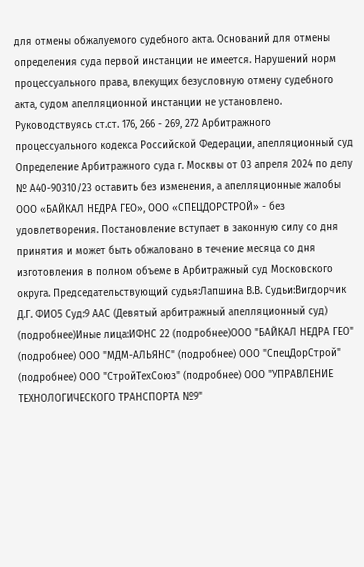для отмены обжалуемого судебного акта. Оснований для отмены определения суда первой инстанции не имеется. Нарушений норм процессуального права, влекущих безусловную отмену судебного акта, судом апелляционной инстанции не установлено. Руководствуясь ст.ст. 176, 266 - 269, 272 Арбитражного процессуального кодекса Российской Федерации, апелляционный суд Определение Арбитражного суда г. Москвы от 03 апреля 2024 по делу № А40-90310/23 оставить без изменения, а апелляционные жалобы ООО «БАЙКАЛ НЕДРА ГЕО», ООО «СПЕЦДОРСТРОЙ» - без удовлетворения. Постановление вступает в законную силу со дня принятия и может быть обжаловано в течение месяца со дня изготовления в полном объеме в Арбитражный суд Московского округа. Председательствующий судья:Лапшина В.В. Судьи:Вигдорчик Д.Г. ФИО5 Суд:9 ААС (Девятый арбитражный апелляционный суд) (подробнее)Иные лица:ИФНС 22 (подробнее)ООО "БАЙКАЛ НЕДРА ГЕО" (подробнее) ООО "МДМ-АЛЬЯНС" (подробнее) ООО "СпецДорСтрой" (подробнее) ООО "СтройТехСоюз" (подробнее) ООО "УПРАВЛЕНИЕ ТЕХНОЛОГИЧЕСКОГО ТРАНСПОРТА №9"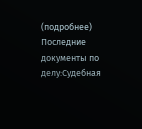(подробнее) Последние документы по делу:Судебная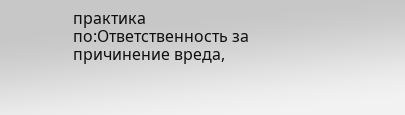практика по:Ответственность за причинение вреда,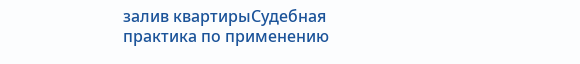залив квартирыСудебная практика по применению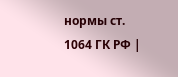нормы ст. 1064 ГК РФ |